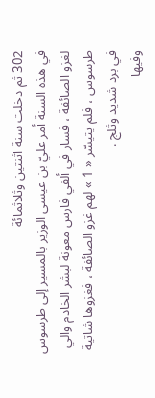302 ثم دخلت سنة اثنتين وثلاثمائة
في هذه السنة أمر عليّ بن عيسى الوزير بالمسير إلى طرسوس لغزو الصائفة ، فسار في ألفي فارس معونة لبشر الخادم والي طرسوس ، فلم يتيسّر « 1 » لهم غزو الصائفة ، فغزوها شاتية في برد شديد وثلج .
وفيها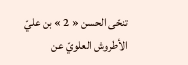تنحّى الحسن « 2 » بن عليّ الأطروش العلويّ عن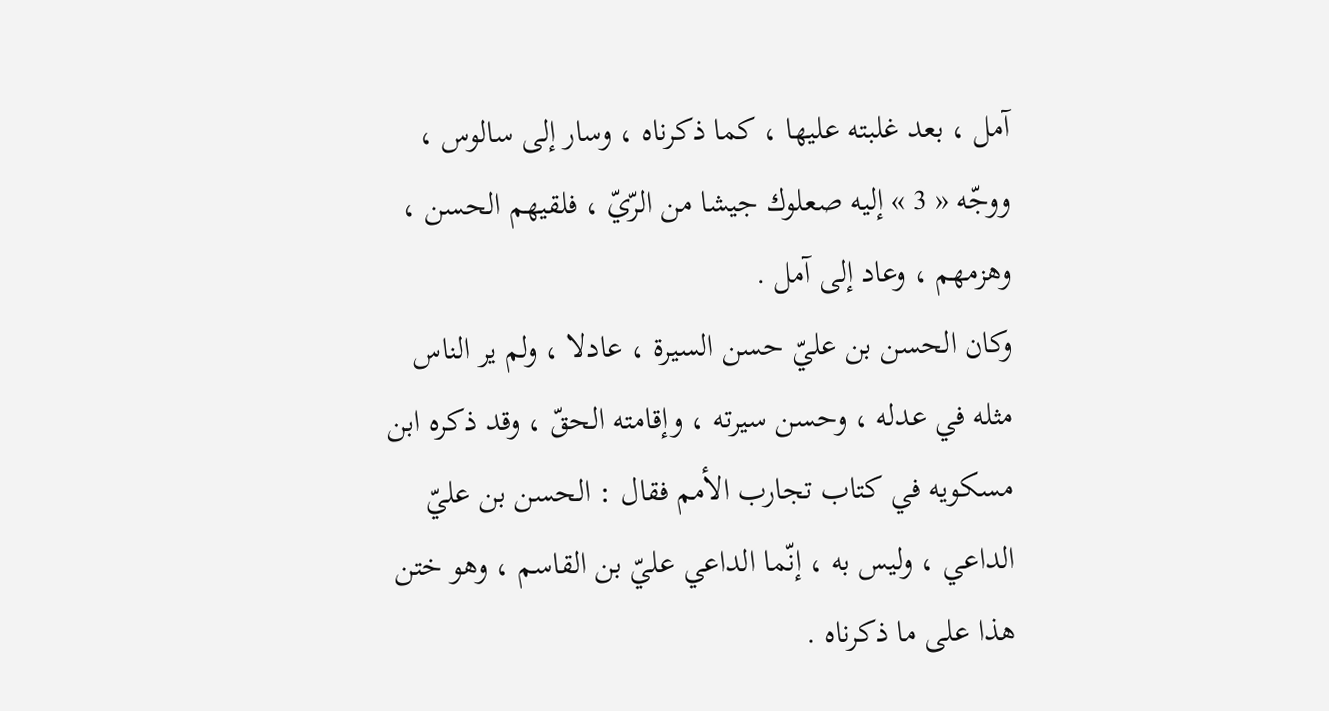آمل ، بعد غلبته عليها ، كما ذكرناه ، وسار إلى سالوس ، ووجّه « 3 » إليه صعلوك جيشا من الرّيّ ، فلقيهم الحسن ، وهزمهم ، وعاد إلى آمل .
وكان الحسن بن عليّ حسن السيرة ، عادلا ، ولم ير الناس مثله في عدله ، وحسن سيرته ، وإقامته الحقّ ، وقد ذكره ابن مسكويه في كتاب تجارب الأمم فقال : الحسن بن عليّ الداعي ، وليس به ، إنّما الداعي عليّ بن القاسم ، وهو ختن هذا على ما ذكرناه .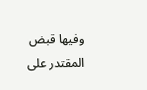وفيها قبض المقتدر على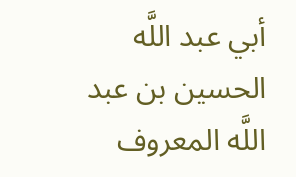أبي عبد اللَّه الحسين بن عبد اللَّه المعروف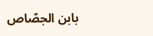بابن الجصّاص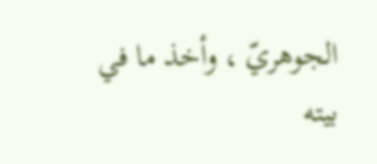الجوهريّ ، وأخذ ما في بيته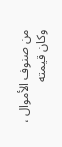من صنوف الأموال ، وكان قيمته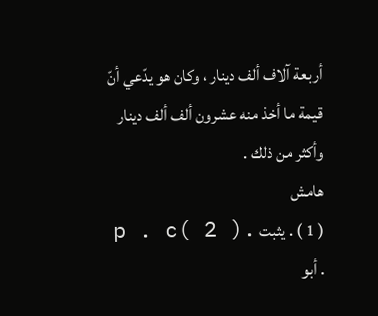أربعة آلاف ألف دينار ، وكان هو يدّعي أنّ قيمة ما أخذ منه عشرون ألف ألف دينار وأكثر من ذلك .
هامش
( 1 ) . يثبت .p . c( 2 ) . أبو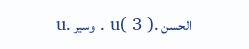الحسن .u( 3 ) . وسير .u